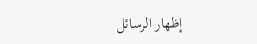إظهار الرسائل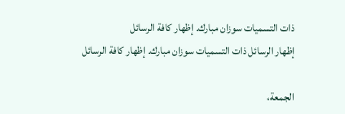ذات التسميات سوزان مبارك. إظهار كافة الرسائل
إظهار الرسائل ذات التسميات سوزان مبارك. إظهار كافة الرسائل

الجمعة،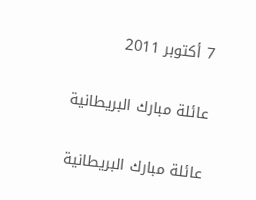7 أكتوبر 2011

عائلة مبارك البريطانية

عائلة مبارك البريطانية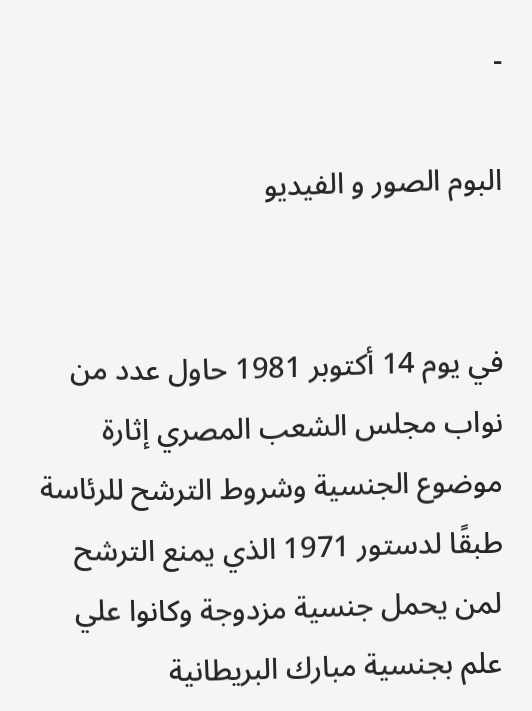-

البوم الصور و الفيديو


في يوم 14 أكتوبر 1981 حاول عدد من نواب مجلس الشعب المصري إثارة موضوع الجنسية وشروط الترشح للرئاسة طبقًا لدستور 1971 الذي يمنع الترشح لمن يحمل جنسية مزدوجة وكانوا علي علم بجنسية مبارك البريطانية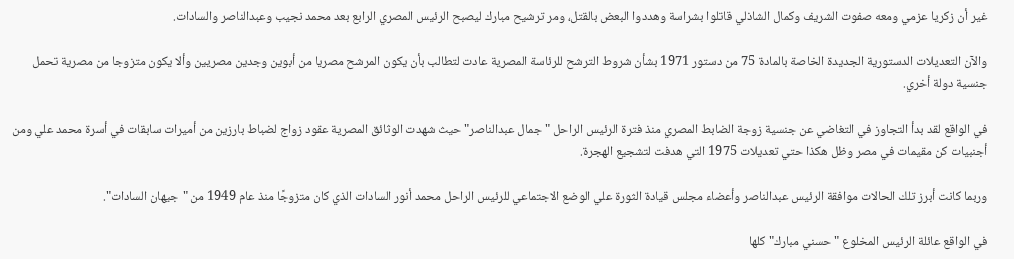غير أن زكريا عزمي ومعه صفوت الشريف وكمال الشاذلي قاتلوا بشراسة وهددوا البعض بالقتل، ومر ترشيح مبارك ليصبح الرئيس المصري الرابع بعد محمد نجيب وعبدالناصر والسادات.

والآن التعديلات الدستورية الجديدة الخاصة بالمادة 75 من دستور 1971 بشأن شروط الترشح للرئاسة المصرية عادت لتطالب بأن يكون المرشح مصريا من أبوين وجدين مصريين وألا يكون متزوجا من مصرية تحمل جنسية دولة أخري.

في الواقع لقد بدأ التجاوز في التغاضي عن جنسية زوجة الضابط المصري منذ فترة الرئيس الراحل "جمال عبدالناصر" حيث شهدت الوثائق المصرية عقود زواج لضباط بارزين من أميرات سابقات في أسرة محمد علي ومن أجنبيات كن مقيمات في مصر وظل هكذا حتي تعديلات 1975 التي هدفت لتشجيع الهجرة.

وربما كانت أبرز تلك الحالات موافقة الرئيس عبدالناصر وأعضاء مجلس قيادة الثورة علي الوضع الاجتماعي للرئيس الراحل محمد أنور السادات الذي كان متزوجًا منذ عام 1949 من "جيهان السادات".

في الواقع عائلة الرئيس المخلوع "حسني مبارك" كلها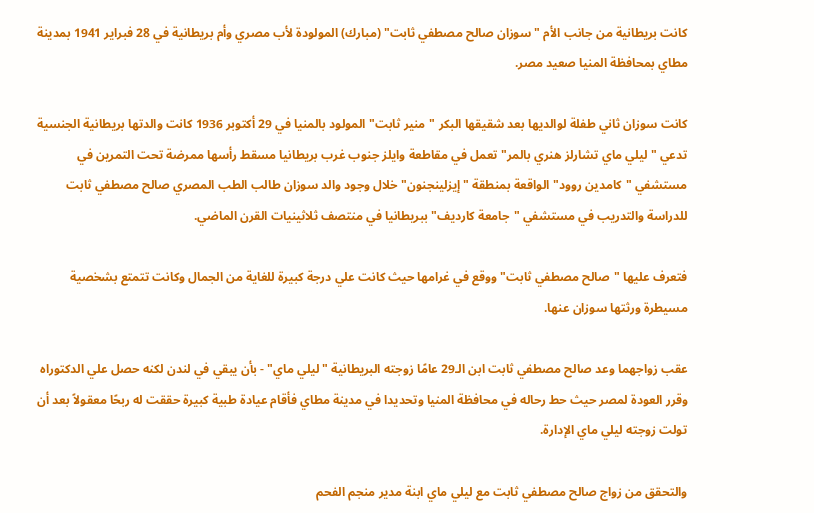كانت بريطانية من جانب الأم "سوزان صالح مصطفي ثابت" (مبارك) المولودة لأب مصري وأم بريطانية في 28 فبراير 1941 بمدينة مطاي بمحافظة المنيا صعيد مصر.

كانت سوزان ثاني طفلة لوالديها بعد شقيقها البكر "منير ثابت" المولود بالمنيا في 29 أكتوبر 1936 كانت والدتها بريطانية الجنسية تدعي "ليلي ماي تشارلز هنري بالمر" تعمل في مقاطعة وايلز جنوب غرب بريطانيا مسقط رأسها ممرضة تحت التمرين في مستشفي "كامدين روود" الواقعة بمنطقة "إيزلينجنون" خلال وجود والد سوزان طالب الطب المصري صالح مصطفي ثابت للدراسة والتدريب في مستشفي "جامعة كارديف" ببريطانيا في منتصف ثلاثينيات القرن الماضي.

فتعرف عليها "صالح مصطفي ثابت" ووقع في غرامها حيث كانت علي درجة كبيرة للغاية من الجمال وكانت تتمتع بشخصية مسيطرة ورثتها سوزان عنها.

عقب زواجهما وعد صالح مصطفي ثابت ابن الـ29 عامًا زوجته البريطانية "ليلي ماي" - بأن يبقي في لندن لكنه حصل علي الدكتوراه وقرر العودة لمصر حيث حط رحاله في محافظة المنيا وتحديدا في مدينة مطاي فأقام عيادة طبية كبيرة حققت له ربحًا معقولاً بعد أن تولت زوجته ليلي ماي الإدارة.

والتحقق من زواج صالح مصطفي ثابت مع ليلي ماي ابنة مدير منجم الفحم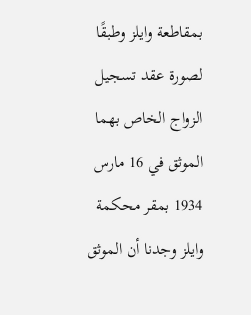بمقاطعة وايلز وطبقًا لصورة عقد تسجيل الزواج الخاص بهما الموثق في 16 مارس 1934 بمقر محكمة وايلز وجدنا أن الموثق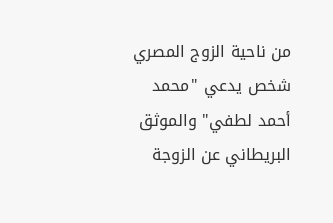من ناحية الزوج المصري شخص يدعي "محمد أحمد لطفي" والموثق البريطاني عن الزوجة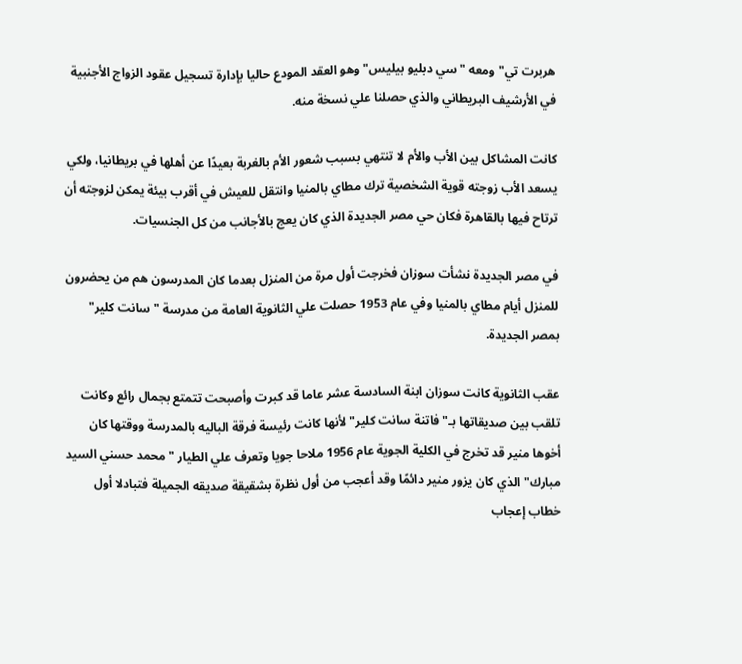هربرت تي" ومعه "سي دبليو بيليس" وهو العقد المودع حاليا بإدارة تسجيل عقود الزواج الأجنبية في الأرشيف البريطاني والذي حصلنا علي نسخة منه.

كانت المشاكل بين الأب والأم لا تنتهي بسبب شعور الأم بالغربة بعيدًا عن أهلها في بريطانيا، ولكي يسعد الأب زوجته قوية الشخصية ترك مطاي بالمنيا وانتقل للعيش في أقرب بيئة يمكن لزوجته أن ترتاح فيها بالقاهرة فكان حي مصر الجديدة الذي كان يعج بالأجانب من كل الجنسيات.

في مصر الجديدة نشأت سوزان فخرجت أول مرة من المنزل بعدما كان المدرسون هم من يحضرون للمنزل أيام مطاي بالمنيا وفي عام 1953 حصلت علي الثانوية العامة من مدرسة "سانت كلير" بمصر الجديدة.

عقب الثانوية كانت سوزان ابنة السادسة عشر عاما قد كبرت وأصبحت تتمتع بجمال رائع وكانت تلقب بين صديقاتها بـ"فاتنة سانت كلير" لأنها كانت رئيسة فرقة الباليه بالمدرسة ووقتها كان أخوها منير قد تخرج في الكلية الجوية عام 1956 ملاحا جويا وتعرف علي الطيار "محمد حسني السيد مبارك" الذي كان يزور منير دائمًا وقد أعجب من أول نظرة بشقيقة صديقه الجميلة فتبادلا أول خطاب إعجاب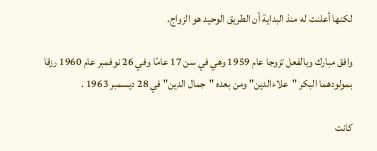لكنها أعلنت له منذ البداية أن الطريق الوحيد هو الزواج.

وافق مبارك وبالفعل تزوجا عام 1959 وهي في سن 17 عامًا وفي 26 نوفمبر عام 1960 رزقا بمولودهما البكر "علاءالدين" ومن بعده "جمال الدين" في 28 ديسمبر 1963 .

كانت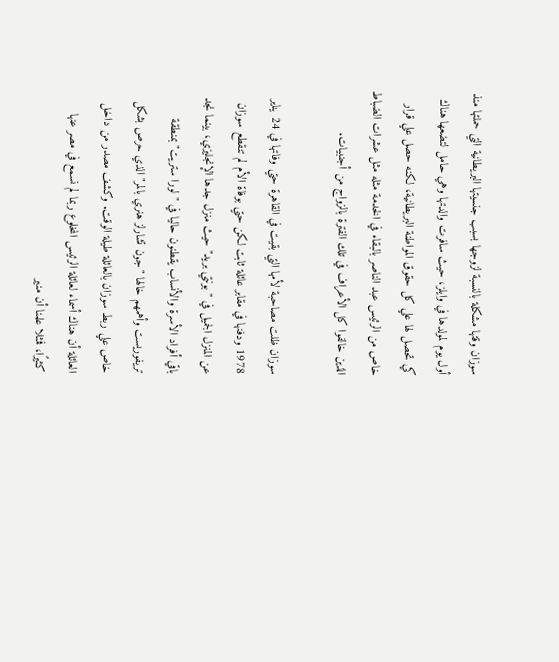سوزان وقتها مشكلة بالنسبة لزوجها بسبب جنسيتها البريطانية التي حملتها منذ أول يوم لمولدها في وايلز، حيث سافرت والدتها وهي حامل لتضعها هناك كي تحصل لها علي كل حقوق المواطنة البريطانية، لكنه حصل علي قرار خاص من الرئيس عبد الناصر بالبقاء في الخدمة مثله مثل عشرات الضباط الذين خالفوا كل الأعراف في تلك الفترة بالزواج من أجنبيات.

سوزان ظلت مصاحبة لأمها التي بقيت في القاهرة حتي وفاتها في 24 يناير 1978 ودفنها في مقابر عائلة ثابت لكن حتي بوفاة الأم لم تنقطع سوزان عن المنزل الجميل في "بونتي بريد" حيث منزل جدها الإنجليزي، بينما نجد باقي أفراد الأسرة والأنساب يقطنون حاليا في "لورا ستريت" بمنطقة تريفوريست وأهمهم خالها "جون تشارلز هنري بالمر" الذي حرص بشكل خاص علي ربط سوزان بالعائلة طيلة الوقت. وكشف مصدر من داخل العائلة أن هناك أسماء لعائلة الرئيس المخلوع ربما لم نسمع في مصر عنها كثيرًا، فمثلا علمنا أن منير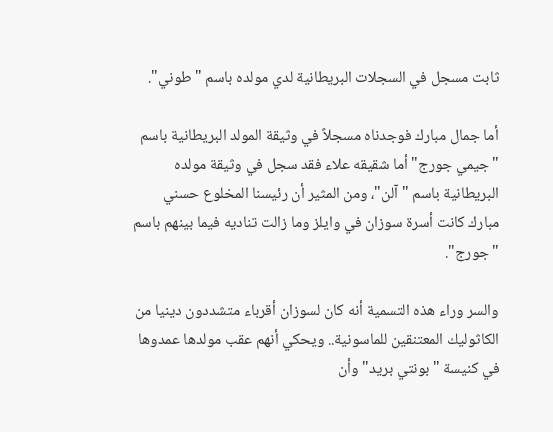ثابت مسجل في السجلات البريطانية لدي مولده باسم "طوني".

أما جمال مبارك فوجدناه مسجلاً في وثيقة المولد البريطانية باسم "جيمي جورج" أما شقيقه علاء فقد سجل في وثيقة مولده البريطانية باسم "آلن"، ومن المثير أن رئيسنا المخلوع حسني مبارك كانت أسرة سوزان في وايلز وما زالت تناديه فيما بينهم باسم "جورج".

والسر وراء هذه التسمية أنه كان لسوزان أقرباء متشددون دينيا من الكاثوليك المعتنقين للماسونية.. ويحكي أنهم عقب مولدها عمدوها في كنيسة "بونتي بريد" وأن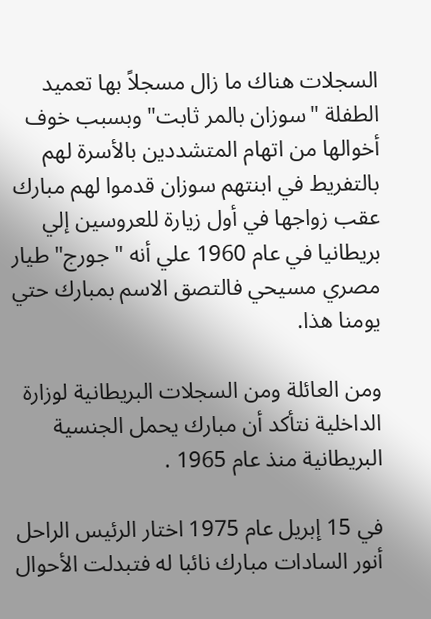السجلات هناك ما زال مسجلاً بها تعميد الطفلة "سوزان بالمر ثابت" وبسبب خوف أخوالها من اتهام المتشددين بالأسرة لهم بالتفريط في ابنتهم سوزان قدموا لهم مبارك عقب زواجها في أول زيارة للعروسين إلي بريطانيا في عام 1960 علي أنه "جورج" طيار مصري مسيحي فالتصق الاسم بمبارك حتي يومنا هذا.

ومن العائلة ومن السجلات البريطانية لوزارة الداخلية نتأكد أن مبارك يحمل الجنسية البريطانية منذ عام 1965 .

في 15 إبريل عام 1975 اختار الرئيس الراحل أنور السادات مبارك نائبا له فتبدلت الأحوال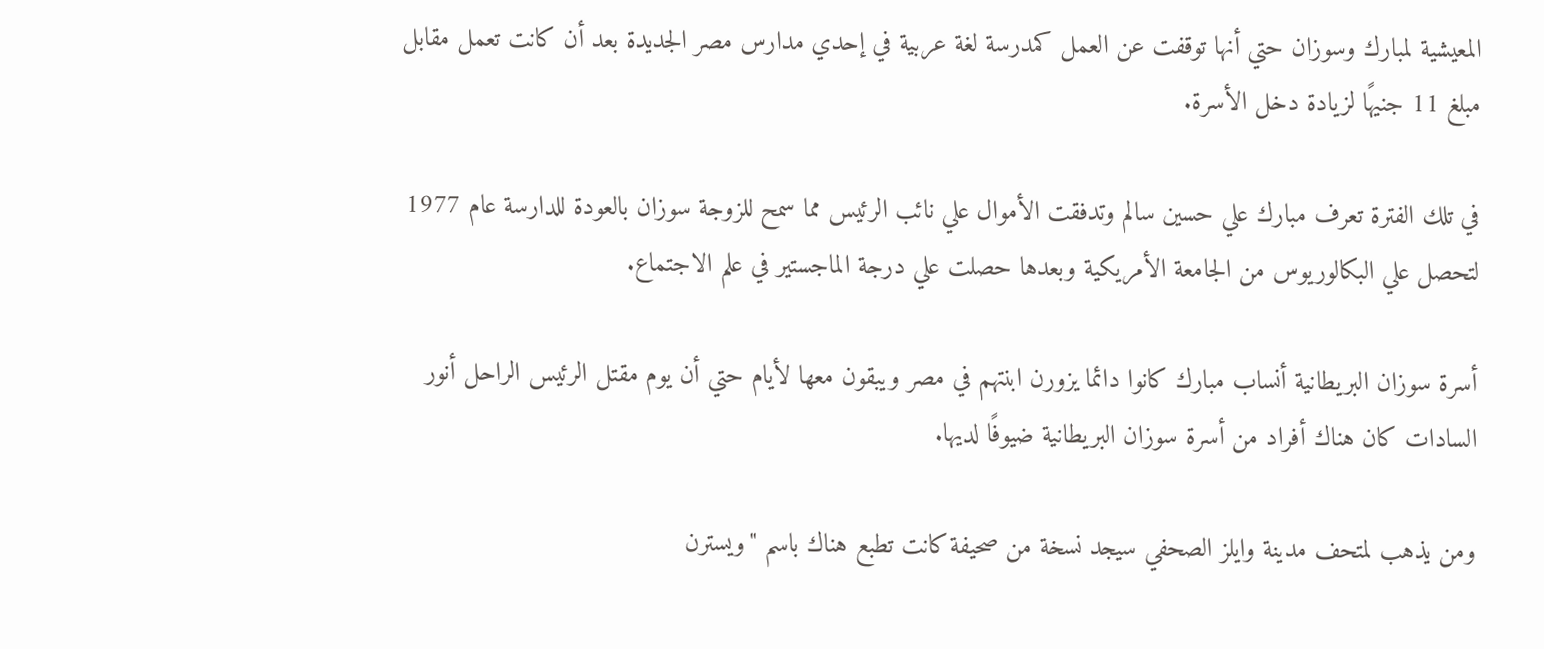المعيشية لمبارك وسوزان حتي أنها توقفت عن العمل كمدرسة لغة عربية في إحدي مدارس مصر الجديدة بعد أن كانت تعمل مقابل مبلغ 11 جنيهًا لزيادة دخل الأسرة.

في تلك الفترة تعرف مبارك علي حسين سالم وتدفقت الأموال علي نائب الرئيس مما سمح للزوجة سوزان بالعودة للدارسة عام 1977 لتحصل علي البكالوريوس من الجامعة الأمريكية وبعدها حصلت علي درجة الماجستير في علم الاجتماع.

أسرة سوزان البريطانية أنساب مبارك كانوا دائما يزورن ابنتهم في مصر ويبقون معها لأيام حتي أن يوم مقتل الرئيس الراحل أنور السادات كان هناك أفراد من أسرة سوزان البريطانية ضيوفًا لديها.

ومن يذهب لمتحف مدينة وايلز الصحفي سيجد نسخة من صحيفة كانت تطبع هناك باسم "ويسترن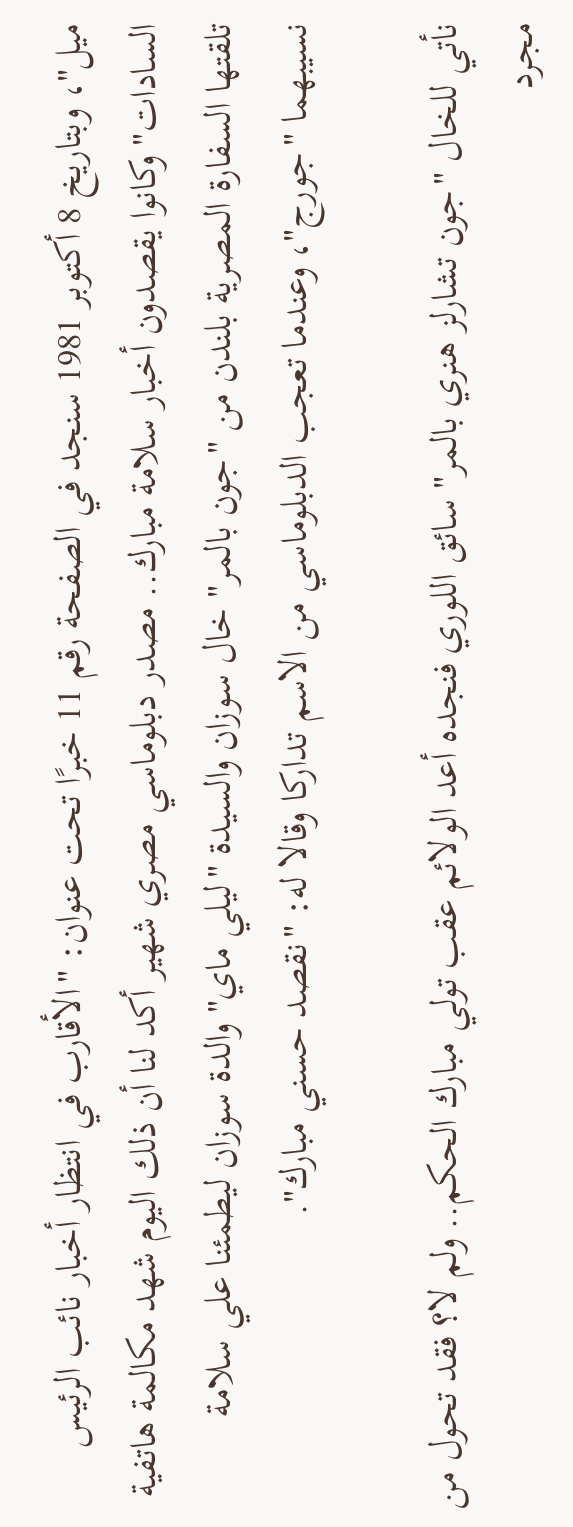ميل"، وبتاريخ 8 أكتوبر 1981 سنجد في الصفحة رقم 11 خبرًا تحت عنوان: "الأقارب في انتظار أخبار نائب الرئيس السادات" وكانوا يقصدون أخبار سلامة مبارك.. مصدر دبلوماسي مصري شهير أكد لنا أن ذلك اليوم شهد مكالمة هاتفية تلقتها السفارة المصرية بلندن من "جون بالمر" خال سوزان والسيدة "ليلي ماي" والدة سوزان ليطمئنا علي سلامة نسيبهما "جورج"، وعندما تعجب الدبلوماسي من الاسم تداركا وقالا له: "نقصد حسني مبارك".

نأتي للخال "جون تشارلز هنري بالمر" سائق اللوري فنجده أعد الولائم عقب تولي مبارك الحكم.. ولم لا؟ فقد تحول من مجرد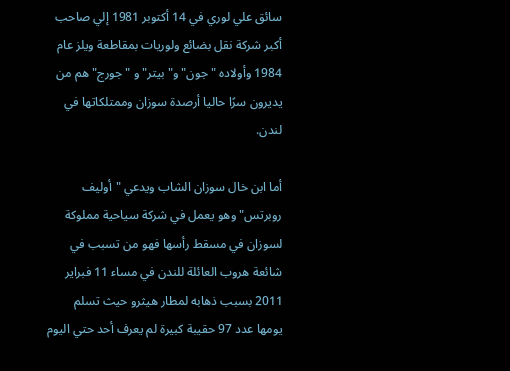سائق علي لوري في 14 أكتوبر 1981 إلي صاحب أكبر شركة نقل بضائع ولوريات بمقاطعة ويلز عام 1984 وأولاده "جون" و"بيتر" و "جورج" هم من يديرون سرًا حاليا أرصدة سوزان وممتلكاتها في لندن.

أما ابن خال سوزان الشاب ويدعي "أوليف روبرتس" وهو يعمل في شركة سياحية مملوكة لسوزان في مسقط رأسها فهو من تسبب في شائعة هروب العائلة للندن في مساء 11 فبراير 2011 بسبب ذهابه لمطار هيثرو حيث تسلم يومها عدد 97 حقيبة كبيرة لم يعرف أحد حتي اليوم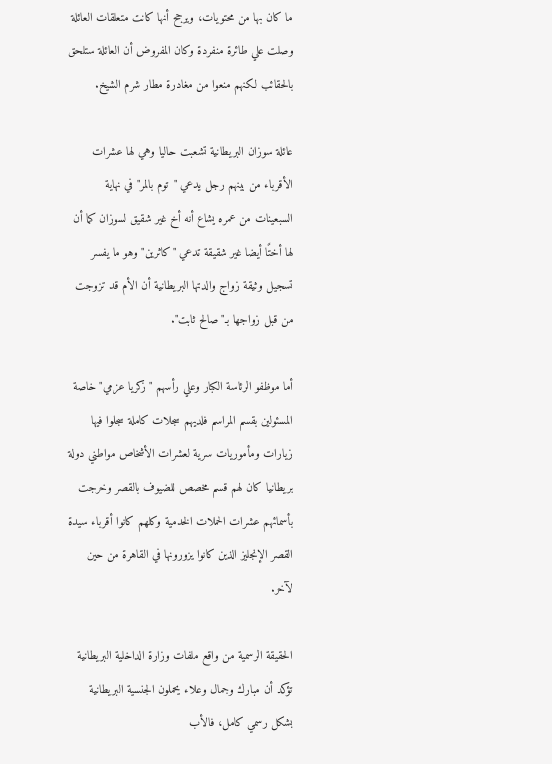ما كان بها من محتويات، ويرجح أنها كانت متعلقات العائلة وصلت علي طائرة منفردة وكان المفروض أن العائلة ستلحق بالحقائب لكنهم منعوا من مغادرة مطار شرم الشيخ.

عائلة سوزان البريطانية تشعبت حاليا وهي لها عشرات الأقرباء من بينهم رجل يدعي "توم بالمر" في نهاية السبعينات من عمره يشاع أنه أخ غير شقيق لسوزان كما أن لها أختًا أيضا غير شقيقة تدعي "كاثرين" وهو ما يفسر تسجيل وثيقة زواج والدتها البريطانية أن الأم قد تزوجت من قبل زواجها بـ"صالح ثابت".

أما موظفو الرئاسة الكبار وعلي رأسهم "زكريا عزمي" خاصة المسئولين بقسم المراسم فلديهم سجلات كاملة سجلوا فيها زيارات ومأموريات سرية لعشرات الأشخاص مواطني دولة بريطانيا كان لهم قسم مخصص للضيوف بالقصر وخرجت بأسمائهم عشرات الحملات الخدمية وكلهم كانوا أقرباء سيدة القصر الإنجليز الذين كانوا يزورونها في القاهرة من حين لآخر.

الحقيقة الرسمية من واقع ملفات وزارة الداخلية البريطانية تؤكد أن مبارك وجمال وعلاء يحملون الجنسية البريطانية بشكل رسمي كامل، فالأب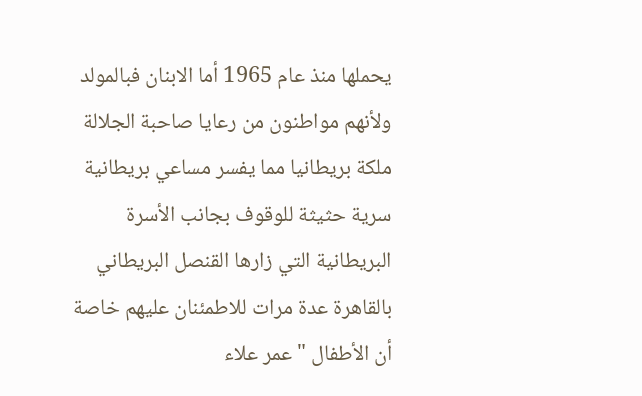يحملها منذ عام 1965 أما الابنان فبالمولد ولأنهم مواطنون من رعايا صاحبة الجلالة ملكة بريطانيا مما يفسر مساعي بريطانية سرية حثيثة للوقوف بجانب الأسرة البريطانية التي زارها القنصل البريطاني بالقاهرة عدة مرات للاطمئنان عليهم خاصة أن الأطفال "عمر علاء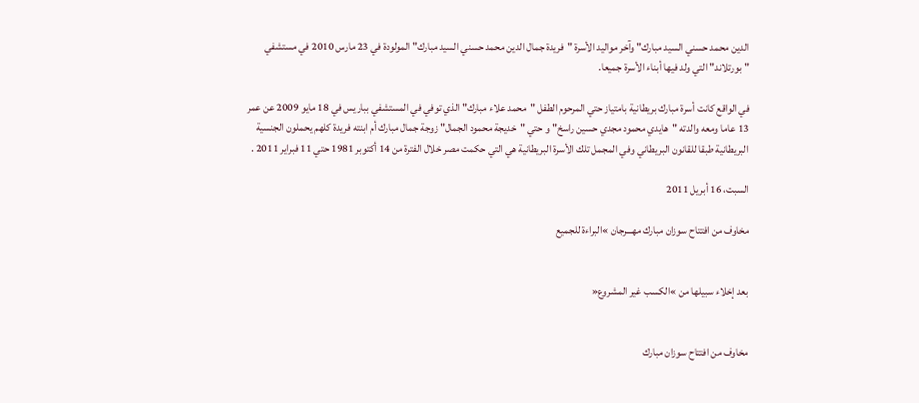الدين محمد حسني السيد مبارك" وآخر مواليد الأسرة "فريدة جمال الدين محمد حسني السيد مبارك" المولودة في 23 مارس 2010 في مستشفي "بورتلاند" التي ولد فيها أبناء الأسرة جميعا.

في الواقع كانت أسرة مبارك بريطانية بامتياز حتي المرحوم الطفل "محمد علاء مبارك" الذي توفي في المستشفي بباريس في 18 مايو 2009 عن عمر 13 عاما ومعه والدته "هايدي محمود مجدي حسين راسخ" و حتي "خديجة محمود الجمال" زوجة جمال مبارك أم ابنته فريدة كلهم يحملون الجنسية البريطانية طبقا للقانون البريطاني وفي المجمل تلك الأسرة البريطانية هي التي حكمت مصر خلال الفترة من 14 أكتوبر 1981 حتي 11 فبراير 2011 .

السبت، 16 أبريل 2011

مخاوف من افتتاح سوزان مبارك مهـــرجان »البراءة للجميع


بعد إخلاء سبيلها من »الكسب غير المشروع«


مخاوف من افتتاح سوزان مبارك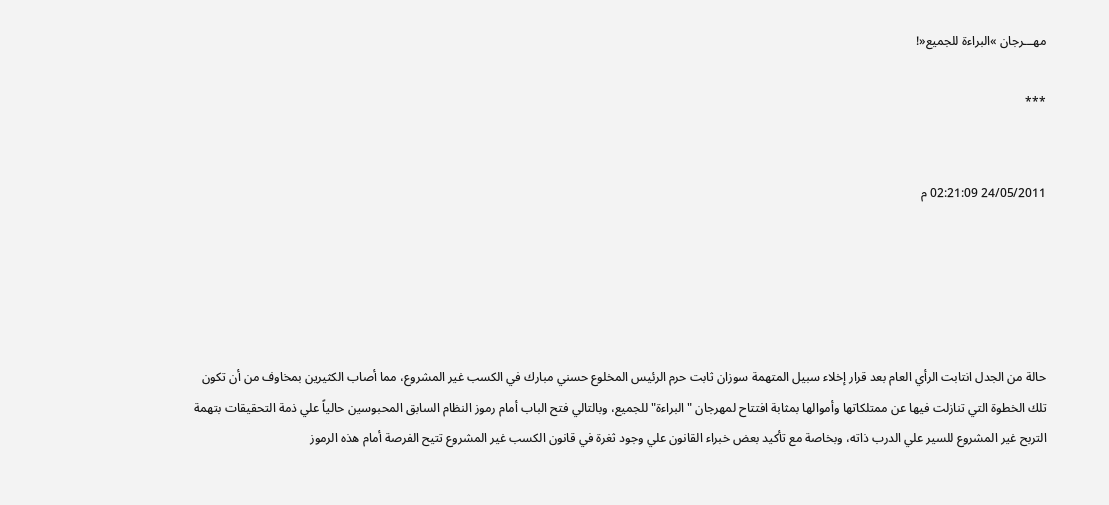مهـــرجان »البراءة للجميع«!

***


24/05/2011 02:21:09 م





حالة من الجدل انتابت الرأي العام بعد قرار إخلاء سبيل المتهمة سوزان ثابت حرم الرئيس المخلوع حسني مبارك في الكسب غير المشروع، مما أصاب الكثيرين بمخاوف من أن تكون تلك الخطوة التي تنازلت فيها عن ممتلكاتها وأموالها بمثابة افتتاح لمهرجان "البراءة" للجميع، وبالتالي فتح الباب أمام رموز النظام السابق المحبوسين حالياً علي ذمة التحقيقات بتهمة التربح غير المشروع للسير علي الدرب ذاته، وبخاصة مع تأكيد بعض خبراء القانون علي وجود ثغرة في قانون الكسب غير المشروع تتيح الفرصة أمام هذه الرموز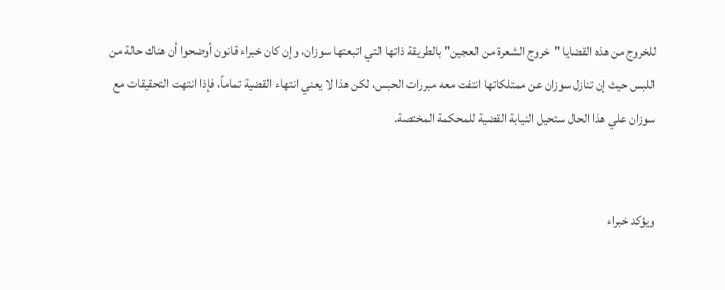للخروج من هذه القضايا "خروج الشعرة من العجين" بالطريقة ذاتها التي اتبعتها سوزان، وإن كان خبراء قانون أوضحوا أن هناك حالة من اللبس حيث إن تنازل سوزان عن ممتلكاتها انتفت معه مبررات الحبس، لكن هذا لا يعني انتهاء القضية تماماً، فإذا انتهت التحقيقات مع سوزان علي هذا الحال ستحيل النيابة القضية للمحكمة المختصة.


ويؤكد خبراء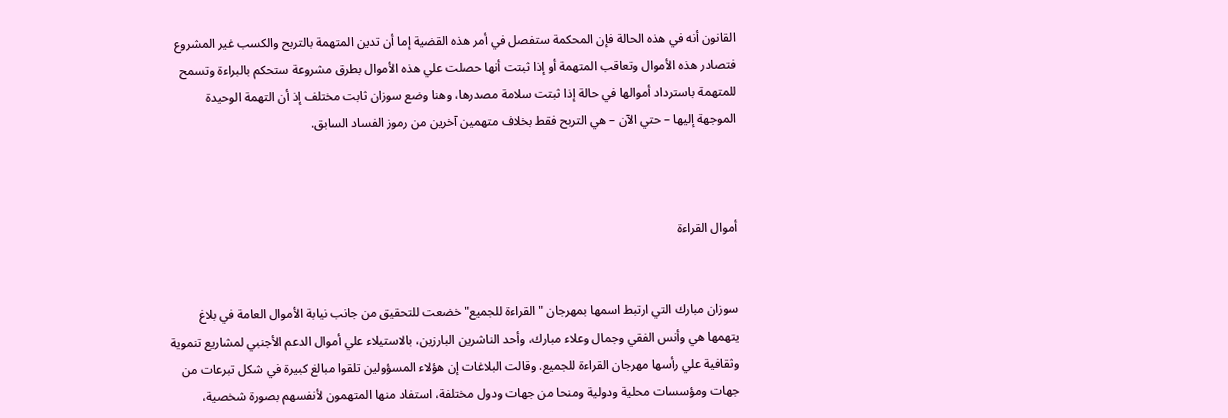القانون أنه في هذه الحالة فإن المحكمة ستفصل في أمر هذه القضية إما أن تدين المتهمة بالتربح والكسب غير المشروع فتصادر هذه الأموال وتعاقب المتهمة أو إذا ثبتت أنها حصلت علي هذه الأموال بطرق مشروعة ستحكم بالبراءة وتسمح للمتهمة باسترداد أموالها في حالة إذا ثبتت سلامة مصدرها، وهنا وضع سوزان ثابت مختلف إذ أن التهمة الوحيدة الموجهة إليها – حتي الآن – هي التربح فقط بخلاف متهمين آخرين من رموز الفساد السابق.



أموال القراءة


سوزان مبارك التي ارتبط اسمها بمهرجان "القراءة للجميع" خضعت للتحقيق من جانب نيابة الأموال العامة في بلاغ يتهمها هي وأنس الفقي وجمال وعلاء مبارك، وأحد الناشرين البارزين، بالاستيلاء علي أموال الدعم الأجنبي لمشاريع تنموية وثقافية علي رأسها مهرجان القراءة للجميع. وقالت البلاغات إن هؤلاء المسؤولين تلقوا مبالغ كبيرة في شكل تبرعات من جهات ومؤسسات محلية ودولية ومنحا من جهات ودول مختلفة، استفاد منها المتهمون لأنفسهم بصورة شخصية،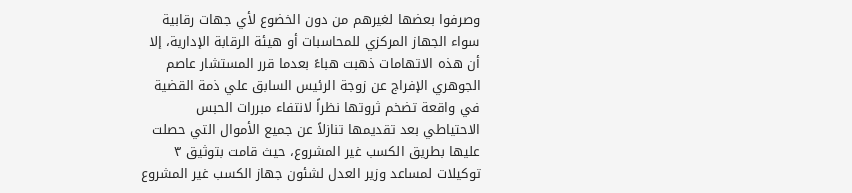وصرفوا بعضها لغيرهم من دون الخضوع لأي جهات رقابية سواء الجهاز المركزي للمحاسبات أو هيئة الرقابة الإدارية، إلا أن هذه الاتهامات ذهبت هباءً بعدما قرر المستشار عاصم الجوهري الإفراج عن زوجة الرئيس السابق علي ذمة القضية في واقعة تضخم ثروتها نظراً لانتفاء مبررات الحبس الاحتياطي بعد تقديمها تنازلاً عن جميع الأموال التي حصلت عليها بطريق الكسب غير المشروع، حيث قامت بتوثيق ٣ توكيلات لمساعد وزير العدل لشئون جهاز الكسب غير المشروع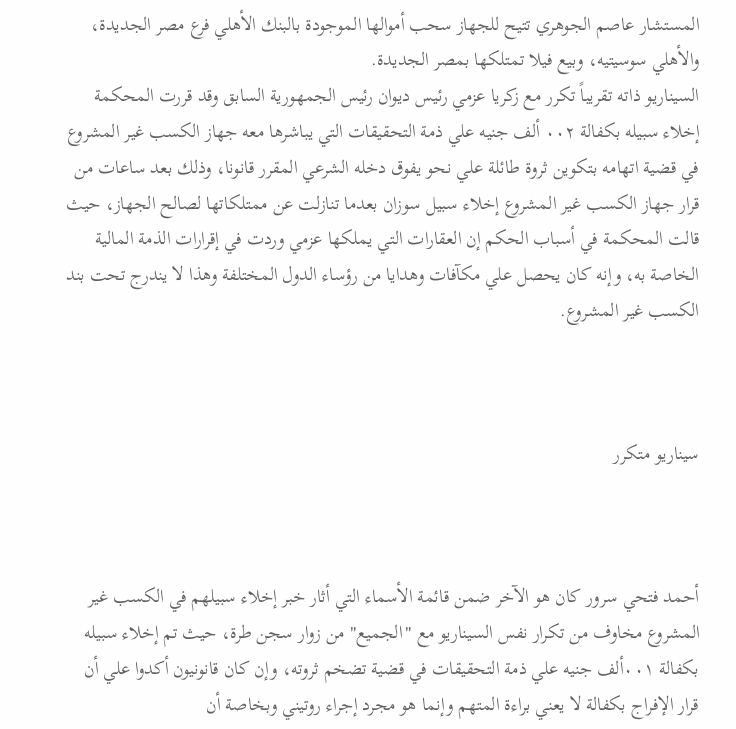المستشار عاصم الجوهري تتيح للجهاز سحب أموالها الموجودة بالبنك الأهلي فرع مصر الجديدة، والأهلي سوسيتيه، وبيع فيلا تمتلكها بمصر الجديدة.
السيناريو ذاته تقريباً تكرر مع زكريا عزمي رئيس ديوان رئيس الجمهورية السابق وقد قررت المحكمة إخلاء سبيله بكفالة ٠٠٢ ألف جنيه علي ذمة التحقيقات التي يباشرها معه جهاز الكسب غير المشروع في قضية اتهامه بتكوين ثروة طائلة علي نحو يفوق دخله الشرعي المقرر قانونا، وذلك بعد ساعات من قرار جهاز الكسب غير المشروع إخلاء سبيل سوزان بعدما تنازلت عن ممتلكاتها لصالح الجهاز، حيث قالت المحكمة في أسباب الحكم إن العقارات التي يملكها عزمي وردت في إقرارات الذمة المالية الخاصة به، وإنه كان يحصل علي مكآفات وهدايا من رؤساء الدول المختلفة وهذا لا يندرج تحت بند الكسب غير المشروع.



سيناريو متكرر



أحمد فتحي سرور كان هو الآخر ضمن قائمة الأسماء التي أثار خبر إخلاء سبيلهم في الكسب غير المشروع مخاوف من تكرار نفس السيناريو مع "الجميع" من زوار سجن طرة، حيث تم إخلاء سبيله بكفالة ٠٠١ألف جنيه علي ذمة التحقيقات في قضية تضخم ثروته، وإن كان قانونيون أكدوا علي أن قرار الإفراج بكفالة لا يعني براءة المتهم وإنما هو مجرد إجراء روتيني وبخاصة أن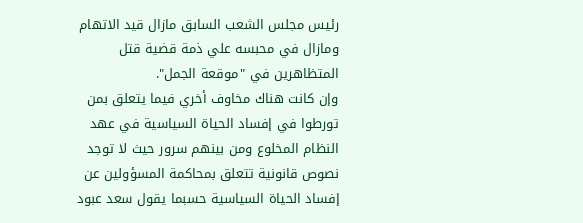رئيس مجلس الشعب السابق مازال قيد الاتهام ومازال في محبسه علي ذمة قضية قتل المتظاهرين في "موقعة الجمل".
وإن كانت هناك مخاوف أخري فيما يتعلق بمن تورطوا في إفساد الحياة السياسية في عهد النظام المخلوع ومن بينهم سرور حيث لا توجد نصوص قانونية تتعلق بمحاكمة المسؤولين عن إفساد الحياة السياسية حسبما يقول سعد عبود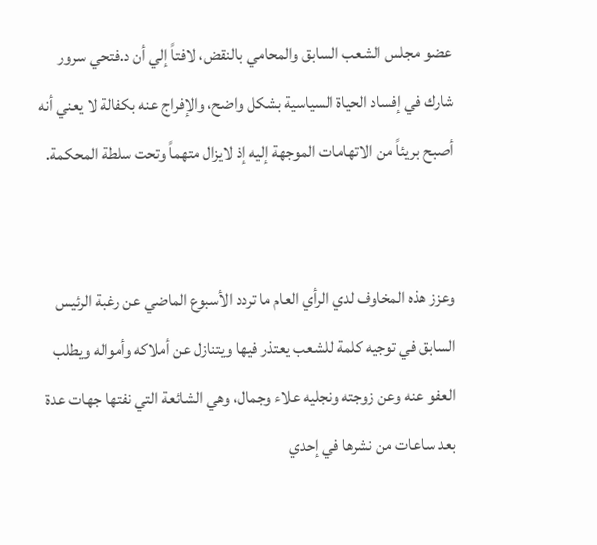عضو مجلس الشعب السابق والمحامي بالنقض، لافتاً إلي أن د.فتحي سرور شارك في إفساد الحياة السياسية بشكل واضح، والإفراج عنه بكفالة لا يعني أنه أصبح بريئاً من الاتهامات الموجهة إليه إذ لايزال متهماً وتحت سلطة المحكمة.


وعزز هذه المخاوف لدي الرأي العام ما تردد الأسبوع الماضي عن رغبة الرئيس السابق في توجيه كلمة للشعب يعتذر فيها ويتنازل عن أملاكه وأمواله ويطلب العفو عنه وعن زوجته ونجليه علاء وجمال، وهي الشائعة التي نفتها جهات عدة بعد ساعات من نشرها في إحدي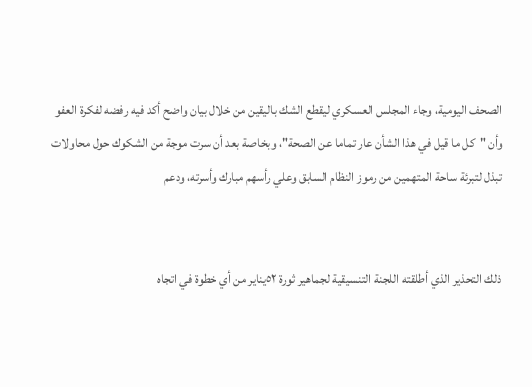الصحف اليومية، وجاء المجلس العسكري ليقطع الشك باليقين من خلال بيان واضح أكد فيه رفضه لفكرة العفو وأن "كل ما قيل في هذا الشأن عار تماما عن الصحة"، وبخاصة بعد أن سرت موجة من الشكوك حول محاولات تبذل لتبرئة ساحة المتهمين من رموز النظام السابق وعلي رأسهم مبارك وأسرته، ودعم


ذلك التحذير الذي أطلقته اللجنة التنسيقية لجماهير ثورة ٥٢يناير من أي خطوة في اتجاه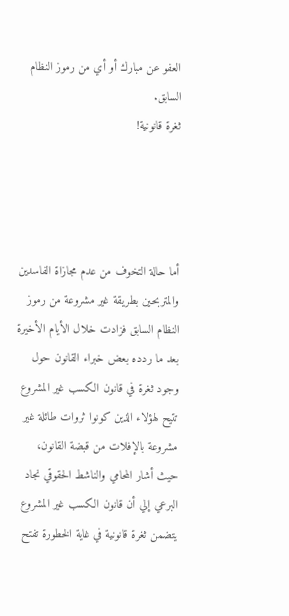العفو عن مبارك أو أي من رموز النظام السابق.
ثغرة قانونية!




أما حالة التخوف من عدم مجازاة الفاسدين والمتربحين بطريقة غير مشروعة من رموز النظام السابق فزادت خلال الأيام الأخيرة بعد ما ردده بعض خبراء القانون حول وجود ثغرة في قانون الكسب غير المشروع تتيح لهؤلاء الذين كونوا ثروات طائلة غير مشروعة بالإفلات من قبضة القانون، حيث أشار المحامي والناشط الحقوقي نجاد البرعي إلي أن قانون الكسب غير المشروع يتضمن ثغرة قانونية في غاية الخطورة تفتح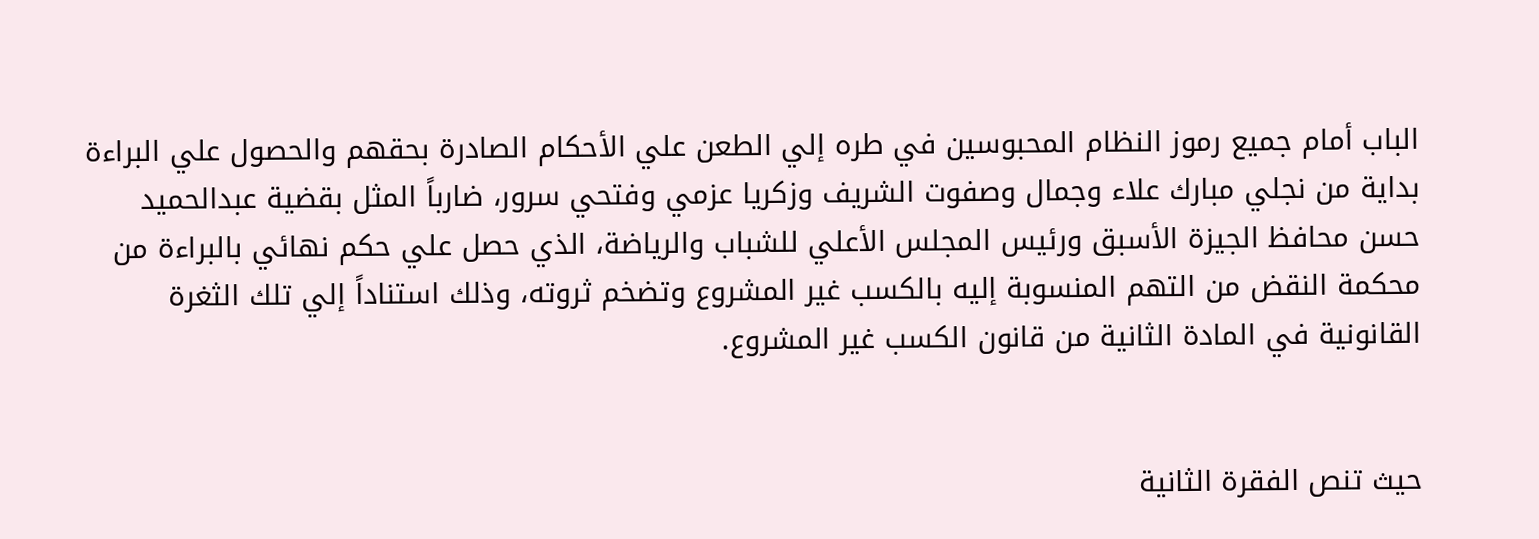الباب أمام جميع رموز النظام المحبوسين في طره إلي الطعن علي الأحكام الصادرة بحقهم والحصول علي البراءة بداية من نجلي مبارك علاء وجمال وصفوت الشريف وزكريا عزمي وفتحي سرور، ضارباً المثل بقضية عبدالحميد حسن محافظ الجيزة الأسبق ورئيس المجلس الأعلي للشباب والرياضة، الذي حصل علي حكم نهائي بالبراءة من محكمة النقض من التهم المنسوبة إليه بالكسب غير المشروع وتضخم ثروته، وذلك استناداً إلي تلك الثغرة القانونية في المادة الثانية من قانون الكسب غير المشروع.


حيث تنص الفقرة الثانية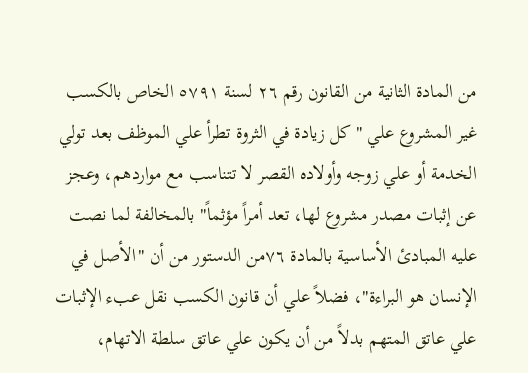من المادة الثانية من القانون رقم ٢٦ لسنة ٥٧٩١ الخاص بالكسب غير المشروع علي "كل زيادة في الثروة تطرأ علي الموظف بعد تولي الخدمة أو علي زوجه وأولاده القصر لا تتناسب مع مواردهم، وعجز عن إثبات مصدر مشروع لها، تعد أمراً مؤثماً" بالمخالفة لما نصت عليه المبادئ الأساسية بالمادة ٧٦من الدستور من أن "الأصل في الإنسان هو البراءة"، فضلاً علي أن قانون الكسب نقل عبء الإثبات علي عاتق المتهم بدلاً من أن يكون علي عاتق سلطة الاتهام،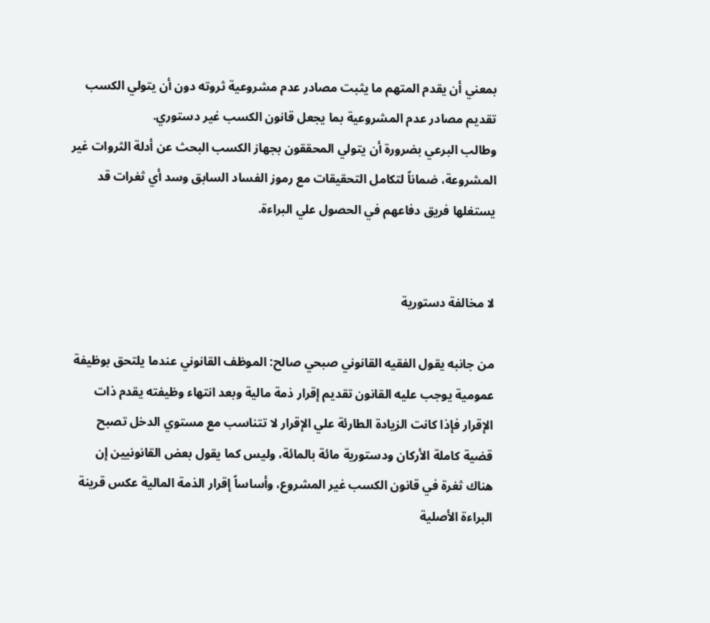بمعني أن يقدم المتهم ما يثبت مصادر عدم مشروعية ثروته دون أن يتولي الكسب تقديم مصادر عدم المشروعية بما يجعل قانون الكسب غير دستوري.
وطالب البرعي بضرورة أن يتولي المحققون بجهاز الكسب البحث عن أدلة الثروات غير المشروعة، ضماناً لتكامل التحقيقات مع رموز الفساد السابق وسد أي ثغرات قد يستغلها فريق دفاعهم في الحصول علي البراءة.


لا مخالفة دستورية

من جانبه يقول الفقيه القانوني صبحي صالح: الموظف القانوني عندما يلتحق بوظيفة عمومية يوجب عليه القانون تقديم إقرار ذمة مالية وبعد انتهاء وظيفته يقدم ذات الإقرار فإذا كانت الزيادة الطارئة علي الإقرار لا تتناسب مع مستوي الدخل تصبح قضية كاملة الأركان ودستورية مائة بالمائة، وليس كما يقول بعض القانونيين إن هناك ثغرة في قانون الكسب غير المشروع، وأساساً إقرار الذمة المالية عكس قرينة البراءة الأصلية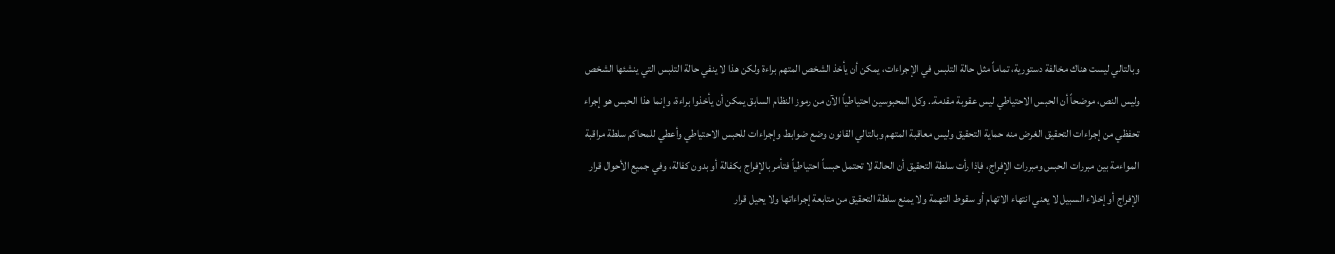وبالتالي ليست هناك مخالفة دستورية، تماماً مثل حالة التلبس في الإجراءات، يمكن أن يأخذ الشخص المتهم براءة ولكن هذا لا ينفي حالة التلبس التي ينشئها الشخص وليس النص، موضحاً أن الحبس الاحتياطي ليس عقوبة مقدمة.. وكل المحبوسين احتياطياً الآن من رموز النظام السابق يمكن أن يأخذوا براءة، وإنما هذا الحبس هو إجراء تحفظي من إجراءات التحقيق الغرض منه حماية التحقيق وليس معاقبة المتهم وبالتالي القانون وضع ضوابط وإجراءات للحبس الاحتياطي وأعطي للمحاكم سلطة مراقبة المواءمة بين مبررات الحبس ومبررات الإفراج، فإذا رأت سلطة التحقيق أن الحالة لا تحتمل حبساً احتياطياً فتأمر بالإفراج بكفالة أو بدون كفالة، وفي جميع الأحوال قرار الإفراج أو إخلاء السبيل لا يعني انتهاء الاتهام أو سقوط التهمة ولا يمنع سلطة التحقيق من متابعة إجراءاتها ولا يحيل قرار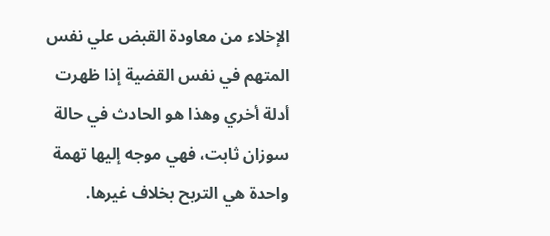الإخلاء من معاودة القبض علي نفس المتهم في نفس القضية إذا ظهرت أدلة أخري وهذا هو الحادث في حالة سوزان ثابت، فهي موجه إليها تهمة واحدة هي التربح بخلاف غيرها.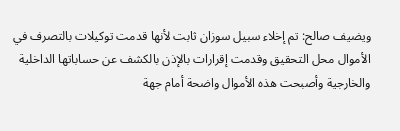ويضيف صالح: تم إخلاء سبيل سوزان ثابت لأنها قدمت توكيلات بالتصرف في الأموال محل التحقيق وقدمت إقرارات بالإذن بالكشف عن حساباتها الداخلية والخارجية وأصبحت هذه الأموال واضحة أمام جهة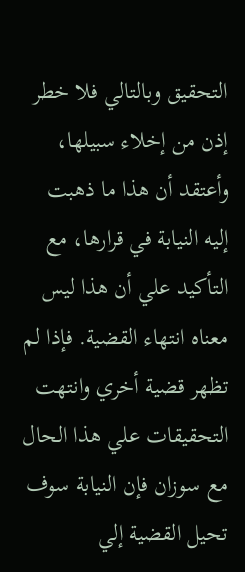التحقيق وبالتالي فلا خطر إذن من إخلاء سبيلها، وأعتقد أن هذا ما ذهبت إليه النيابة في قرارها، مع التأكيد علي أن هذا ليس معناه انتهاء القضية. فإذا لم تظهر قضية أخري وانتهت التحقيقات علي هذا الحال مع سوزان فإن النيابة سوف تحيل القضية إلي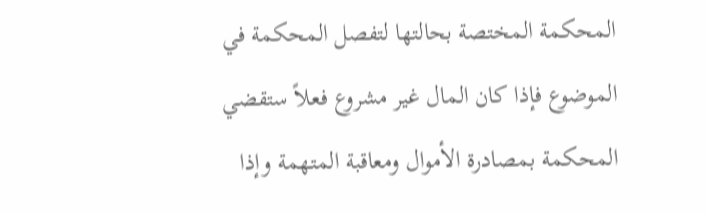المحكمة المختصة بحالتها لتفصل المحكمة في الموضوع فإذا كان المال غير مشروع فعلاً ستقضي المحكمة بمصادرة الأموال ومعاقبة المتهمة وإذا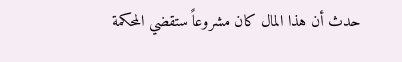حدث أن هذا المال كان مشروعاً ستقضي المحكمة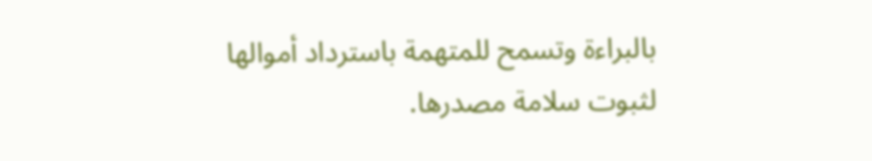بالبراءة وتسمح للمتهمة باسترداد أموالها لثبوت سلامة مصدرها.